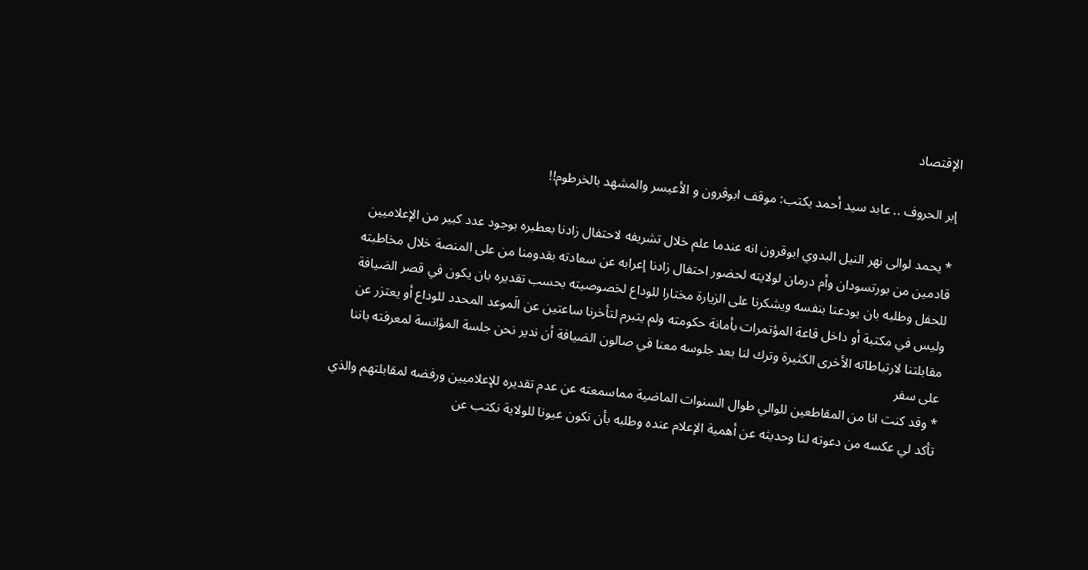الإقتصاد

إبر الحروف .. عابد سيد أحمد يكتب: موقف ابوقرون و الأعيسر والمشهد بالخرطوم!!

* يحمد لوالى نهر النيل البدوي ابوقرون انه عندما علم خلال تشريفه لاحتفال زادنا بعطبره بوجود عدد كبير من الإعلاميين قادمين من بورتسودان وأم درمان لولايته لحضور احتفال زادنا إعرابه عن سعادته بقدومنا من على المنصة خلال مخاطبته للحفل وطلبه بان يودعنا بنفسه ويشكرنا على الزيارة مختارا للوداع لخصوصيته بحسب تقديره بان يكون في قصر الضيافة وليس في مكتبة أو داخل قاعة المؤتمرات بأمانة حكومته ولم يتبرم لتأخرنا ساعتين عن الَموعد المحدد للوداع أو يعتزر عن مقابلتنا لارتباطاته الأخرى الكثيرة وترك لنا بعد جلوسه معنا في صالون الضيافة أن ندير نحن جلسة المؤانسة لمعرفته باننا على سفر
* وقد كنت انا من المقاطعين للوالي طوال السنوات الماضية مماسمعته عن عدم تقديره للإعلاميين ورفضه لمقابلتهم والذي تأكد لي عكسه من دعوته لنا وحديثه عن أهمية الإعلام عنده وطلبه بأن نكون عيونا للولاية نكتب عن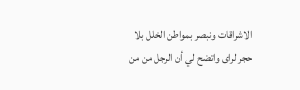الاشراقات ونبصر بمواطن الخلل بلا حجر لراى واتضح لي أن الرجل من من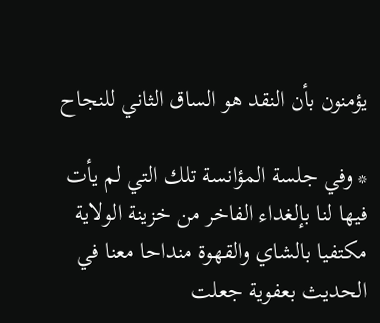يؤمنون بأن النقد هو الساق الثاني للنجاح

* وفي جلسة المؤانسة تلك التي لم يأت فيها لنا بإلغداء الفاخر من خزينة الولاية مكتفيا بالشاي والقهوة منداحا معنا في الحديث بعفوية جعلت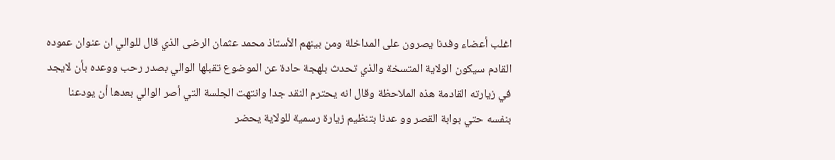اغلب أعضاء وفدنا يصرون على المداخلة ومن بينهم الأستاذ محمد عثمان الرضى الذي قال للوالي ان عنوان عموده القادم سيكون الولاية المتسخة والذي تحدث بلهجة حادة عن الموضوع تقبلها الوالي بصدر رحب ووعده بأن لايجد في زيارته القادمة هذه الملاحظة وقال انه يحترم النقد جدا وانتهت الجلسة التي أصر الوالي بعدها أن يودعنا بنفسه حتي بوابة القصر وو عدنا بتنظيم زيارة رسمية للولاية يحضر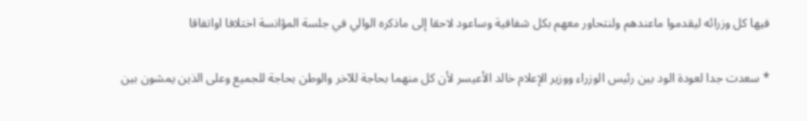فيها كل وزرائه ليقدموا ماعندهم ولنتحاور معهم بكل شفافية وساعود لاحقا إلى ماذكره الوالي في جلسة المؤانسة اختلافا اواتفاقا

* سعدت جدا لعودة الود بين رئيس الوزراء ووزير الإعلام خالد الأعيسر لأن كل منهما بحاجة للآخر والوطن بحاجة للجميع وعلى الذين يمشون بين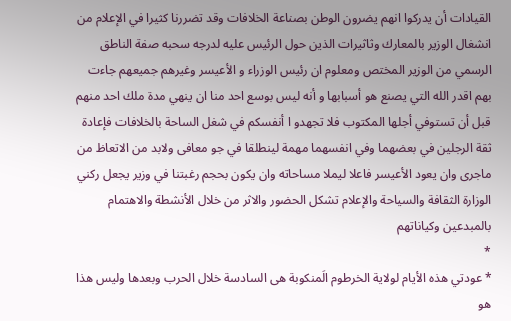القيادات أن يدركوا انهم يضرون الوطن بصناعة الخلافات وقد تضررنا كثيرا في الإعلام من انشغال الوزير بالمعارك وثاثيرات الذين حول الرئيس عليه لدرجه سحبه صفة الناطق الرسمي من الوزير المختص ومعلوم ان رئيس الوزراء و الأعيسر وغيرهم جميعهم جاءت بهم اقدر الله التي يصنع هو أسبابها و أنه ليس بوسع احد منا ان ينهي مدة ملك احد منهم قبل أن تستوفي أجلها المكتوب فلا تجهدو ا أنفسكم في شغل الساحة بالخلافات فإعادة ثقة الرجلين في بعضهما وفي انفسهما مهمة لينطلقا في جو معافى ولابد من الاتعاظ من ماجرى وان يعود الأعيسر فاعلا ليملا مساحاته وان يكون بحجم رغبتنا في وزير يجعل ركني الوزارة الثقافة والسياحة والإعلام تشكل الحضور والاثر من خلال الأنشطة والاهتمام بالمبدعين وكياناتهم
*
* عودتي هذه الأيام لولاية الخرطوم الَمنكوبة هى السادسة خلال الحرب وبعدها وليس هذا هو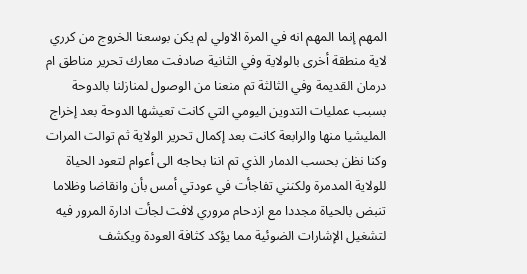المهم إنما المهم انه في المرة الاولي لم يكن بوسعنا الخروج من كرري لاية منطقة أخرى بالولاية وفي الثانية صادفت معارك تحرير مناطق ام درمان القديمة وفي الثالثة تم منعنا من الوصول لمنازلنا بالدوحة بسبب عمليات التدوين اليومي التي كانت تعيشها الدوحة بعد إخراج المليشيا منها والرابعة كانت بعد إكمال تحرير الولاية ثم توالت المرات وكنا نظن بحسب الدمار الذي تم اننا بحاجه الى أعوام لتعود الحياة للولاية المدمرة ولكنني تفاجأت في عودتي أمس بأن وانقاضا وظلاما تنبض بالحياة مجددا مع ازدحام مروري لافت لجأت ادارة المرور فيه لتشغيل الإشارات الضوئية مما يؤكد كثافة العودة ويكشف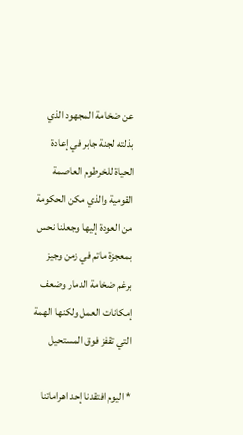عن ضخامة المجهود الذي بذلته لجنة جابر في إعادة الحياة للخرطوم العاصمة القومية والذي مكن الحكومة من العودة إليها وجعلنا نحس بمعجزة ماتم في زمن وجيز برغم ضخامة الدمار وضعف إمكانات العمل ولكنها الهمة التي تقفز فوق المستحيل

* اليوم افتقدنا إحد اهراماتنا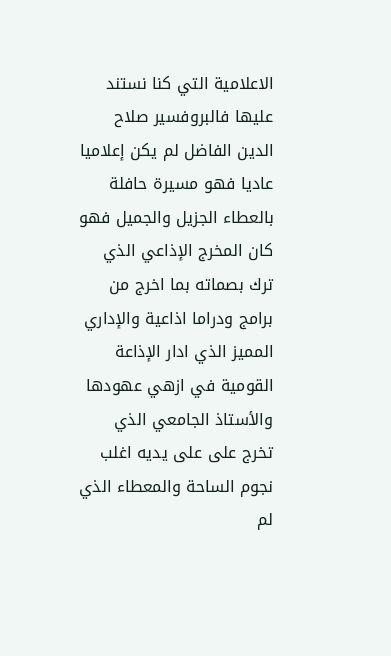الاعلامية التي كنا نستند عليها فالبروفسير صلاح الدين الفاضل لم يكن إعلاميا عاديا فهو مسيرة حافلة بالعطاء الجزيل والجميل فهو كان المخرج الإذاعي الذي ترك بصماته بما اخرج من برامج ودراما اذاعية والإداري المميز الذي ادار الإذاعة القومية في ازهي عهودها والأستاذ الجامعي الذي تخرج على على يديه اغلب نجوم الساحة والمعطاء الذي لم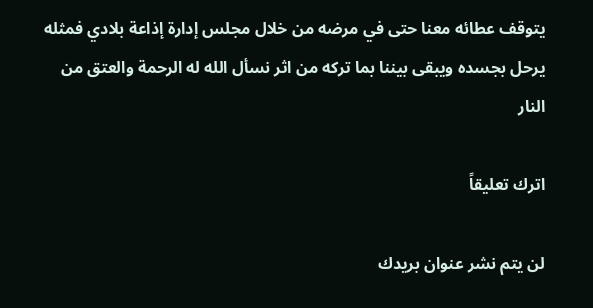يتوقف عطائه معنا حتى في مرضه من خلال مجلس إدارة إذاعة بلادي فمثله يرحل بجسده ويبقى بيننا بما تركه من اثر نسأل الله له الرحمة والعتق من النار

اترك تعليقاً

لن يتم نشر عنوان بريدك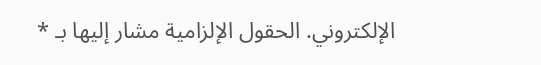الإلكتروني. الحقول الإلزامية مشار إليها بـ *